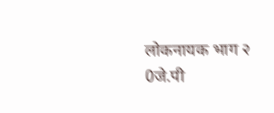लोकनायक भाग २
0जे.पी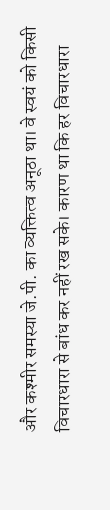और कश्मीर समस्या जे.पी. का व्यक्तित्व अनूठा था। वे स्वयं को किसी विचारधारा से बांध कर नहीं रख सके। कारण था कि हर विचारधारा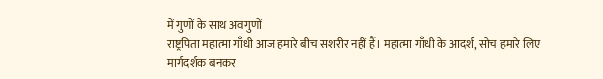में गुणों के साथ अवगुणों
राष्ट्रपिता महात्मा गाँधी आज हमारे बीच सशरीर नहीं हैं। महात्मा गाँधी के आदर्श, सोच हमारे लिए मार्गदर्शक बनकर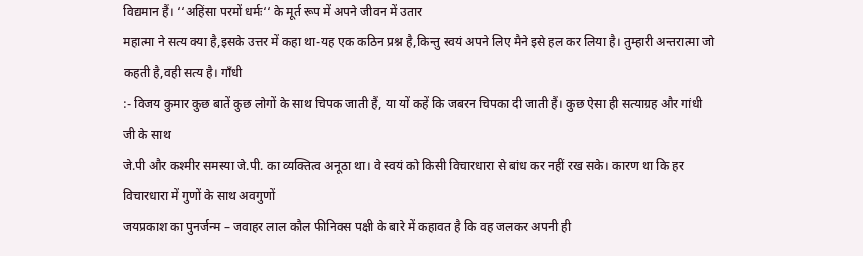विद्यमान हैं। ‘‘अहिंसा परमों धर्मः‘‘ के मूर्त रूप में अपने जीवन में उतार
महात्मा ने सत्य क्या है,इसके उत्तर में कहा था-यह एक कठिन प्रश्न है,किन्तु स्वयं अपने लिए मैने इसे हल कर लिया है। तुम्हारी अन्तरात्मा जो कहती है,वही सत्य है। गाँधी
:- विजय कुमार कुछ बातें कुछ लोगों के साथ चिपक जाती हैं, या यों कहें कि जबरन चिपका दी जाती हैं। कुछ ऐसा ही सत्याग्रह और गांधी जी के साथ
जे.पी और कश्मीर समस्या जे.पी. का व्यक्तित्व अनूठा था। वे स्वयं को किसी विचारधारा से बांध कर नहीं रख सके। कारण था कि हर विचारधारा में गुणों के साथ अवगुणों
जयप्रकाश का पुनर्जन्म – जवाहर लाल कौल फीनिक्स पक्षी के बारे में कहावत है कि वह जलकर अपनी ही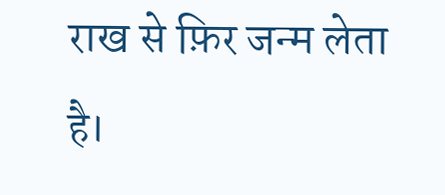राख से फ़िर जन्म लेता है।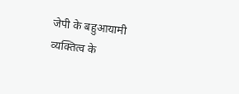जेपी के बहुआयामी व्यक्तित्व के